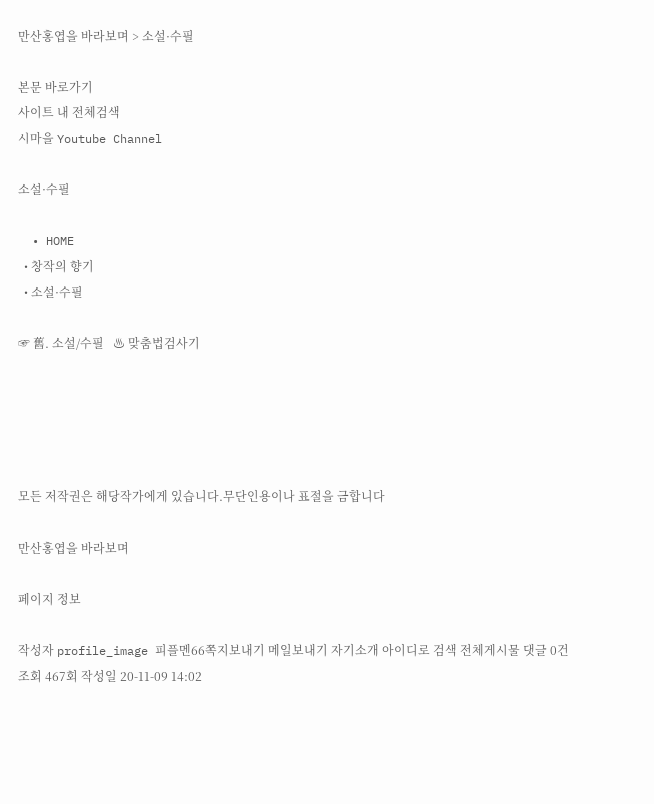만산홍엽을 바라보며 > 소설·수필

본문 바로가기
사이트 내 전체검색
시마을 Youtube Channel

소설·수필

  • HOME
  • 창작의 향기
  • 소설·수필

☞ 舊. 소설/수필   ♨ 맞춤법검사기





모든 저작권은 해당작가에게 있습니다.무단인용이나 표절을 금합니다

만산홍엽을 바라보며

페이지 정보

작성자 profile_image 피플멘66쪽지보내기 메일보내기 자기소개 아이디로 검색 전체게시물 댓글 0건 조회 467회 작성일 20-11-09 14:02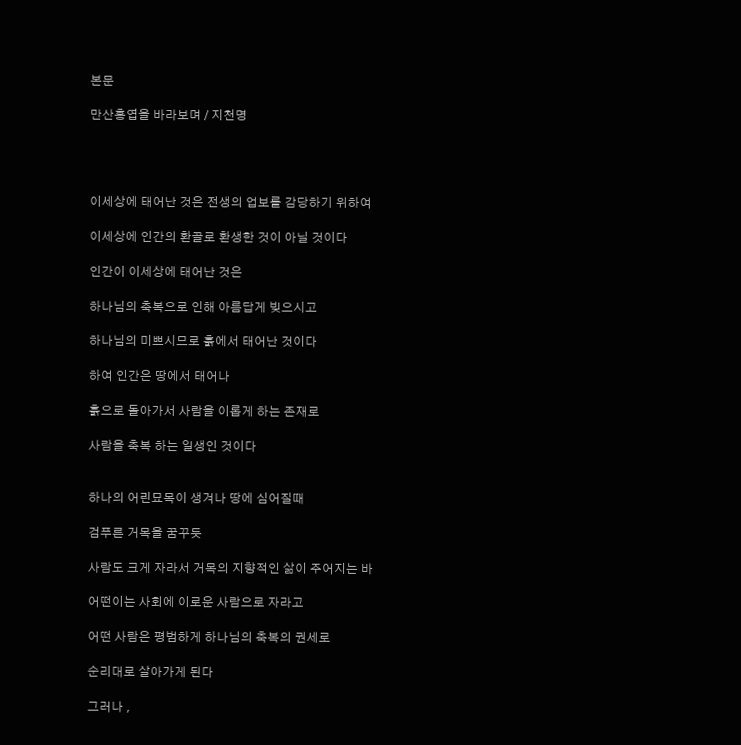본문

만산홍엽을 바라보며 / 지천명




이세상에 태어난 것은 전생의 업보를 감당하기 위하여

이세상에 인간의 환골로 환생한 것이 아닐 것이다

인간이 이세상에 태어난 것은

하나님의 축복으로 인해 아름답게 빚으시고

하나님의 미쁘시므로 흙에서 태어난 것이다

하여 인간은 땅에서 태어나

흙으로 돌아가서 사람을 이롭게 하는 존재로

사람을 축복 하는 일생인 것이다


하나의 어린묘목이 생겨나 땅에 심어질때

검푸른 거목을 꿈꾸듯

사람도 크게 자라서 거목의 지향적인 삶이 주어지는 바

어떤이는 사회에 이로운 사람으로 자라고

어떤 사람은 평범하게 하나님의 축복의 권세로

순리대로 살아가게 된다

그러나 ,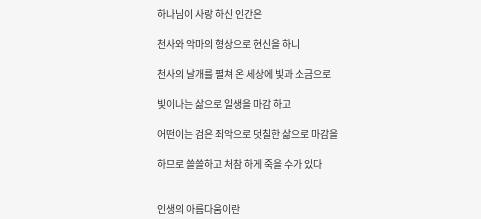하나님이 사랑 하신 인간은

천사와 악마의 형상으로 현신을 하니

천사의 날개를 펼쳐 온 세상에 빛과 소금으로

빛이나는 삶으로 일생을 마감 하고

어떤이는 검은 죄악으로 덧칠한 삶으로 마감을

하므로 쓸쓸하고 처참 하게 죽을 수가 있다


인생의 아름다움이란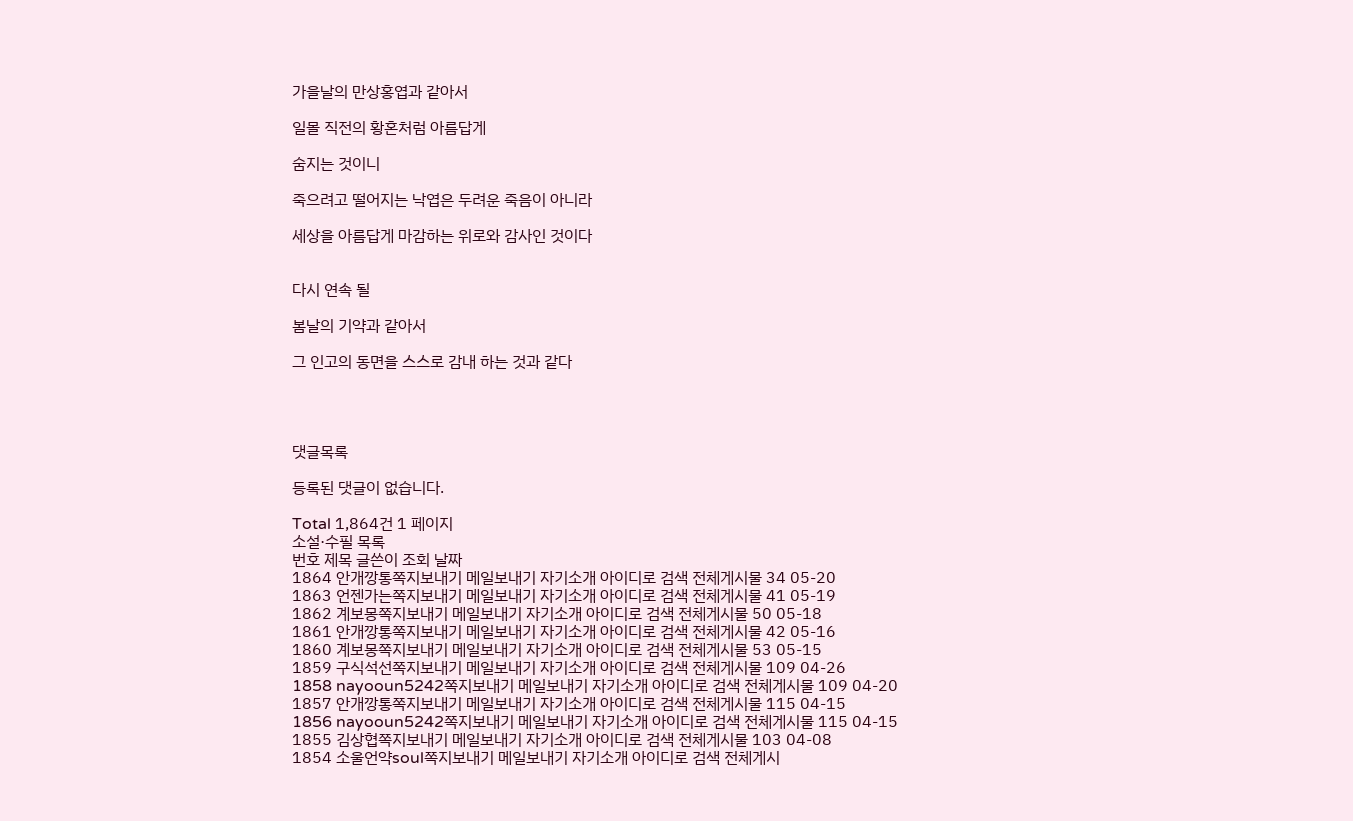가을날의 만상홍엽과 같아서

일몰 직전의 황혼처럼 아름답게

숨지는 것이니

죽으려고 떨어지는 낙엽은 두려운 죽음이 아니라

세상을 아름답게 마감하는 위로와 감사인 것이다


다시 연속 될

봄날의 기약과 같아서

그 인고의 동면을 스스로 감내 하는 것과 같다




댓글목록

등록된 댓글이 없습니다.

Total 1,864건 1 페이지
소설·수필 목록
번호 제목 글쓴이 조회 날짜
1864 안개깡통쪽지보내기 메일보내기 자기소개 아이디로 검색 전체게시물 34 05-20
1863 언젠가는쪽지보내기 메일보내기 자기소개 아이디로 검색 전체게시물 41 05-19
1862 계보몽쪽지보내기 메일보내기 자기소개 아이디로 검색 전체게시물 50 05-18
1861 안개깡통쪽지보내기 메일보내기 자기소개 아이디로 검색 전체게시물 42 05-16
1860 계보몽쪽지보내기 메일보내기 자기소개 아이디로 검색 전체게시물 53 05-15
1859 구식석선쪽지보내기 메일보내기 자기소개 아이디로 검색 전체게시물 109 04-26
1858 nayooun5242쪽지보내기 메일보내기 자기소개 아이디로 검색 전체게시물 109 04-20
1857 안개깡통쪽지보내기 메일보내기 자기소개 아이디로 검색 전체게시물 115 04-15
1856 nayooun5242쪽지보내기 메일보내기 자기소개 아이디로 검색 전체게시물 115 04-15
1855 김상협쪽지보내기 메일보내기 자기소개 아이디로 검색 전체게시물 103 04-08
1854 소울언약soul쪽지보내기 메일보내기 자기소개 아이디로 검색 전체게시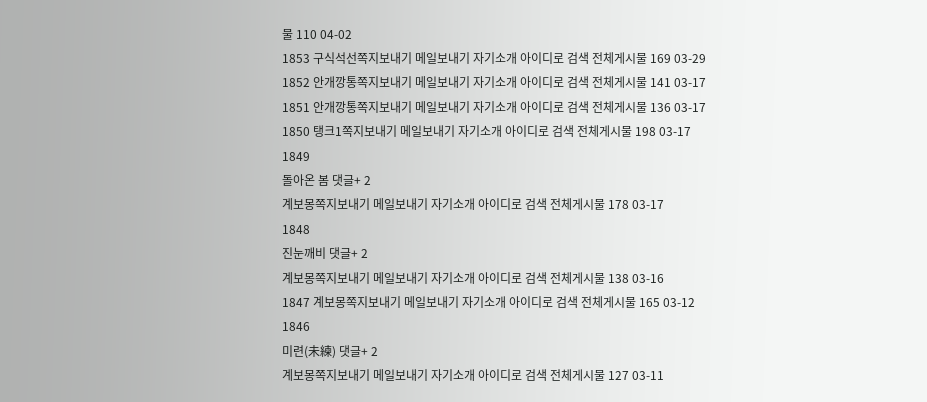물 110 04-02
1853 구식석선쪽지보내기 메일보내기 자기소개 아이디로 검색 전체게시물 169 03-29
1852 안개깡통쪽지보내기 메일보내기 자기소개 아이디로 검색 전체게시물 141 03-17
1851 안개깡통쪽지보내기 메일보내기 자기소개 아이디로 검색 전체게시물 136 03-17
1850 탱크1쪽지보내기 메일보내기 자기소개 아이디로 검색 전체게시물 198 03-17
1849
돌아온 봄 댓글+ 2
계보몽쪽지보내기 메일보내기 자기소개 아이디로 검색 전체게시물 178 03-17
1848
진눈깨비 댓글+ 2
계보몽쪽지보내기 메일보내기 자기소개 아이디로 검색 전체게시물 138 03-16
1847 계보몽쪽지보내기 메일보내기 자기소개 아이디로 검색 전체게시물 165 03-12
1846
미련(未練) 댓글+ 2
계보몽쪽지보내기 메일보내기 자기소개 아이디로 검색 전체게시물 127 03-11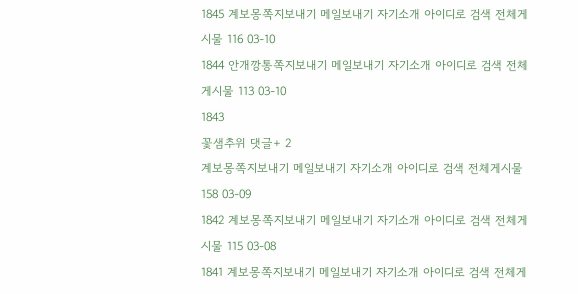1845 계보몽쪽지보내기 메일보내기 자기소개 아이디로 검색 전체게시물 116 03-10
1844 안개깡통쪽지보내기 메일보내기 자기소개 아이디로 검색 전체게시물 113 03-10
1843
꽃샘추위 댓글+ 2
계보몽쪽지보내기 메일보내기 자기소개 아이디로 검색 전체게시물 158 03-09
1842 계보몽쪽지보내기 메일보내기 자기소개 아이디로 검색 전체게시물 115 03-08
1841 계보몽쪽지보내기 메일보내기 자기소개 아이디로 검색 전체게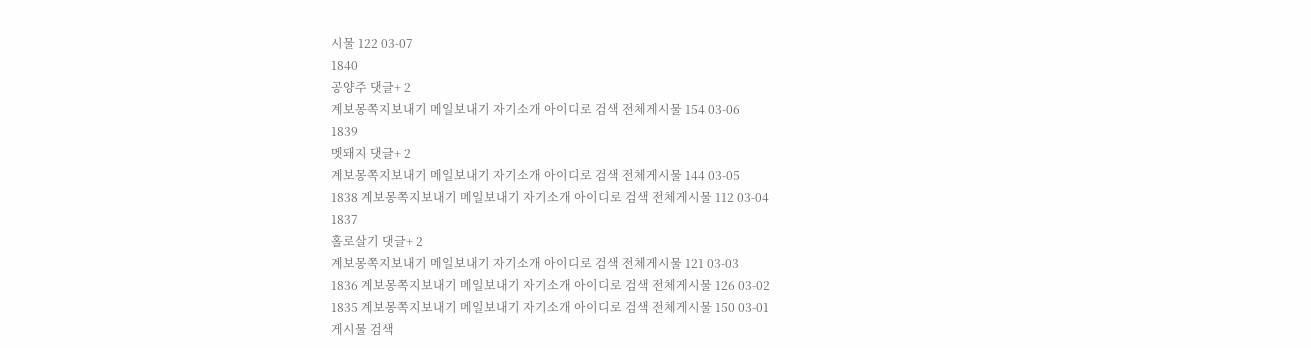시물 122 03-07
1840
공양주 댓글+ 2
계보몽쪽지보내기 메일보내기 자기소개 아이디로 검색 전체게시물 154 03-06
1839
멧돼지 댓글+ 2
계보몽쪽지보내기 메일보내기 자기소개 아이디로 검색 전체게시물 144 03-05
1838 계보몽쪽지보내기 메일보내기 자기소개 아이디로 검색 전체게시물 112 03-04
1837
홀로살기 댓글+ 2
계보몽쪽지보내기 메일보내기 자기소개 아이디로 검색 전체게시물 121 03-03
1836 계보몽쪽지보내기 메일보내기 자기소개 아이디로 검색 전체게시물 126 03-02
1835 계보몽쪽지보내기 메일보내기 자기소개 아이디로 검색 전체게시물 150 03-01
게시물 검색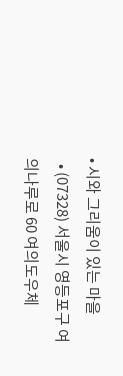• 시와 그리움이 있는 마을
  • (07328) 서울시 영등포구 여의나루로 60 여의도우체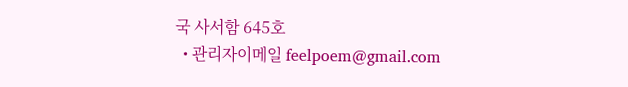국 사서함 645호
  • 관리자이메일 feelpoem@gmail.com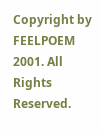Copyright by FEELPOEM 2001. All Rights Reserved.